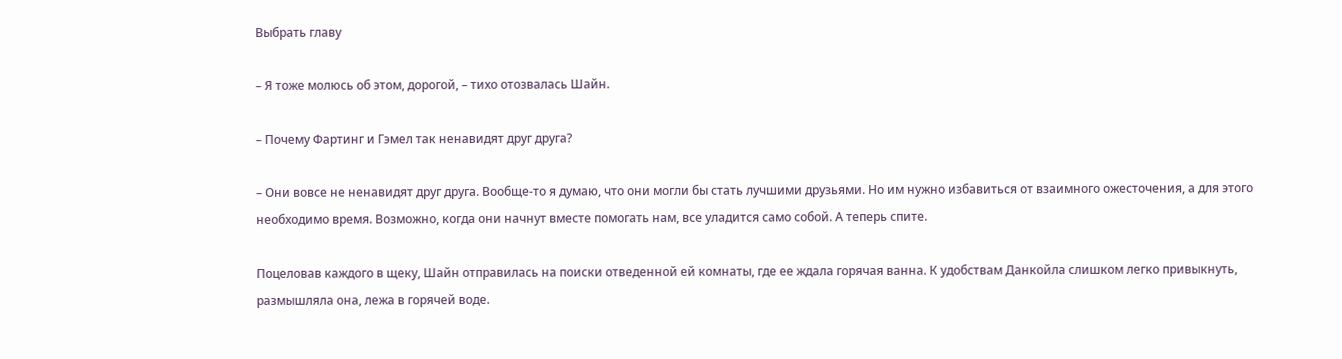Выбрать главу

– Я тоже молюсь об этом, дорогой, – тихо отозвалась Шайн.

– Почему Фартинг и Гэмел так ненавидят друг друга?

– Они вовсе не ненавидят друг друга. Вообще-то я думаю, что они могли бы стать лучшими друзьями. Но им нужно избавиться от взаимного ожесточения, а для этого необходимо время. Возможно, когда они начнут вместе помогать нам, все уладится само собой. А теперь спите.

Поцеловав каждого в щеку, Шайн отправилась на поиски отведенной ей комнаты, где ее ждала горячая ванна. К удобствам Данкойла слишком легко привыкнуть, размышляла она, лежа в горячей воде.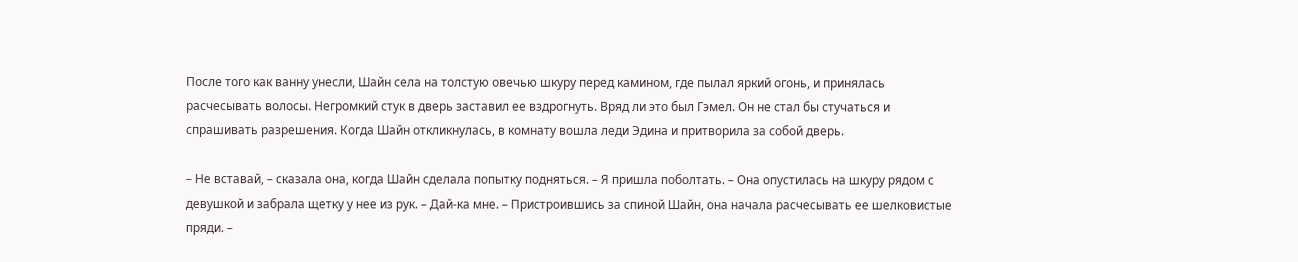После того как ванну унесли, Шайн села на толстую овечью шкуру перед камином, где пылал яркий огонь, и принялась расчесывать волосы. Негромкий стук в дверь заставил ее вздрогнуть. Вряд ли это был Гэмел. Он не стал бы стучаться и спрашивать разрешения. Когда Шайн откликнулась, в комнату вошла леди Эдина и притворила за собой дверь.

– Не вставай, – сказала она, когда Шайн сделала попытку подняться. – Я пришла поболтать. – Она опустилась на шкуру рядом с девушкой и забрала щетку у нее из рук. – Дай-ка мне. – Пристроившись за спиной Шайн, она начала расчесывать ее шелковистые пряди. –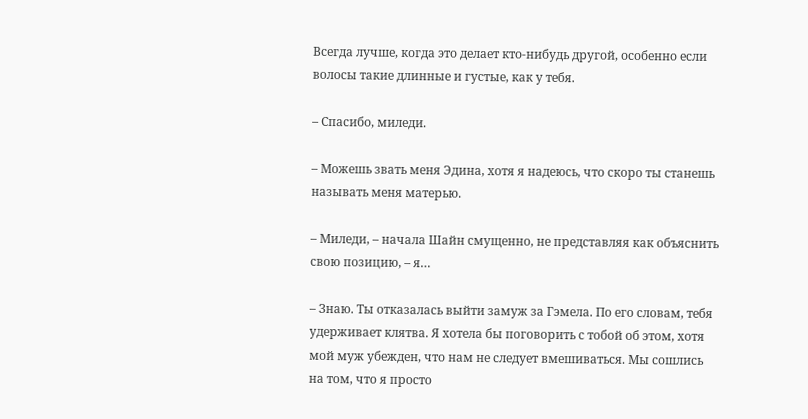Всегда лучше, когда это делает кто-нибудь другой, особенно если волосы такие длинные и густые, как у тебя.

– Спасибо, миледи.

– Можешь звать меня Эдина, хотя я надеюсь, что скоро ты станешь называть меня матерью.

– Миледи, – начала Шайн смущенно, не представляя как объяснить свою позицию, – я…

– Знаю. Ты отказалась выйти замуж за Гэмела. По его словам, тебя удерживает клятва. Я хотела бы поговорить с тобой об этом, хотя мой муж убежден, что нам не следует вмешиваться. Мы сошлись на том, что я просто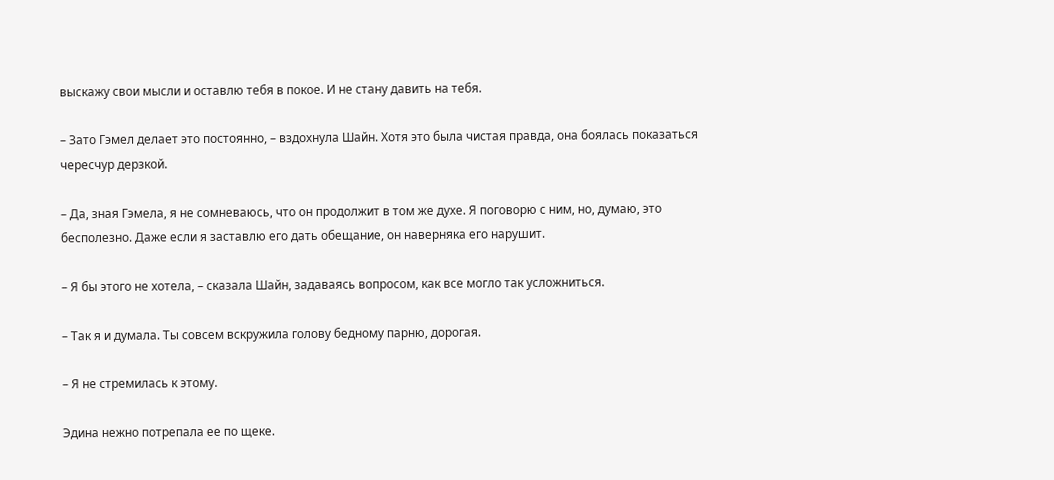выскажу свои мысли и оставлю тебя в покое. И не стану давить на тебя.

– Зато Гэмел делает это постоянно, – вздохнула Шайн. Хотя это была чистая правда, она боялась показаться чересчур дерзкой.

– Да, зная Гэмела, я не сомневаюсь, что он продолжит в том же духе. Я поговорю с ним, но, думаю, это бесполезно. Даже если я заставлю его дать обещание, он наверняка его нарушит.

– Я бы этого не хотела, – сказала Шайн, задаваясь вопросом, как все могло так усложниться.

– Так я и думала. Ты совсем вскружила голову бедному парню, дорогая.

– Я не стремилась к этому.

Эдина нежно потрепала ее по щеке.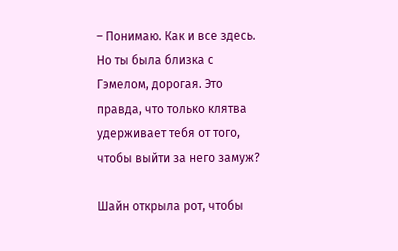– Понимаю. Как и все здесь. Но ты была близка с Гэмелом, дорогая. Это правда, что только клятва удерживает тебя от того, чтобы выйти за него замуж?

Шайн открыла рот, чтобы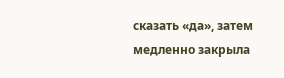сказать «да», затем медленно закрыла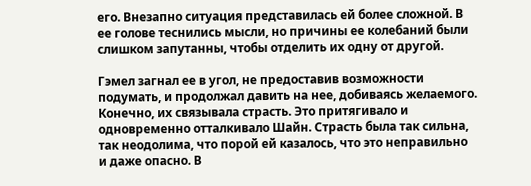его. Внезапно ситуация представилась ей более сложной. В ее голове теснились мысли, но причины ее колебаний были слишком запутанны, чтобы отделить их одну от другой.

Гэмел загнал ее в угол, не предоставив возможности подумать, и продолжал давить на нее, добиваясь желаемого. Конечно, их связывала страсть. Это притягивало и одновременно отталкивало Шайн. Страсть была так сильна, так неодолима, что порой ей казалось, что это неправильно и даже опасно. В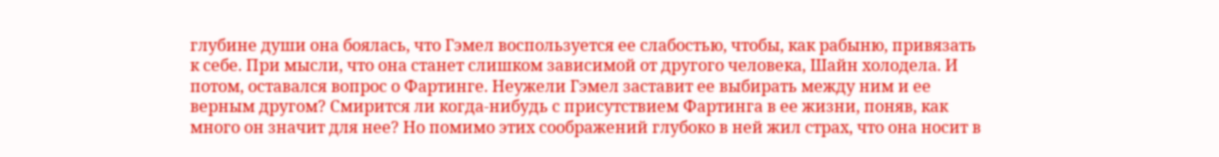глубине души она боялась, что Гэмел воспользуется ее слабостью, чтобы, как рабыню, привязать к себе. При мысли, что она станет слишком зависимой от другого человека, Шайн холодела. И потом, оставался вопрос о Фартинге. Неужели Гэмел заставит ее выбирать между ним и ее верным другом? Смирится ли когда-нибудь с присутствием Фартинга в ее жизни, поняв, как много он значит для нее? Но помимо этих соображений глубоко в ней жил страх, что она носит в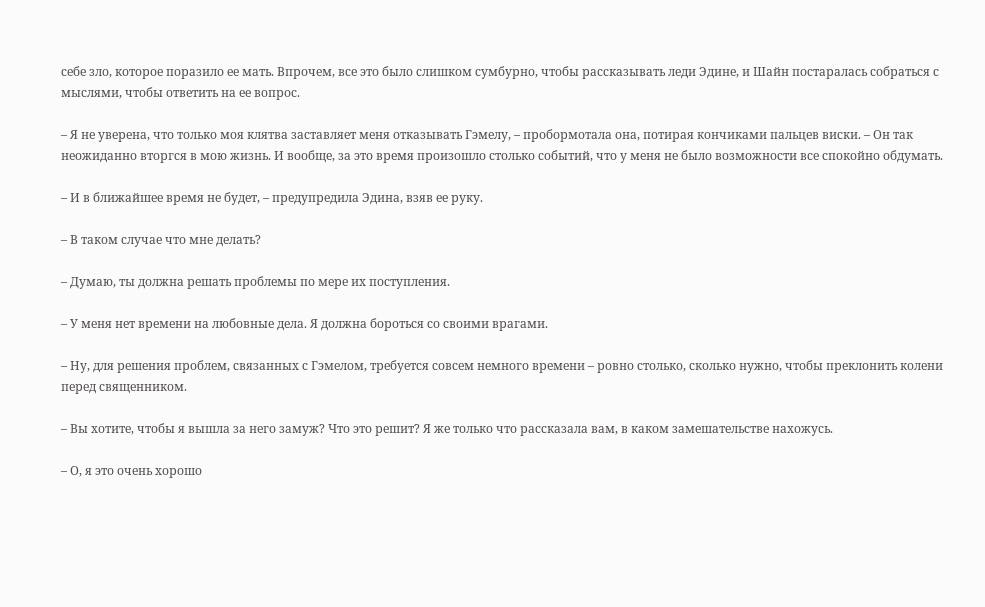себе зло, которое поразило ее мать. Впрочем, все это было слишком сумбурно, чтобы рассказывать леди Эдине, и Шайн постаралась собраться с мыслями, чтобы ответить на ее вопрос.

– Я не уверена, что только моя клятва заставляет меня отказывать Гэмелу, – пробормотала она, потирая кончиками пальцев виски. – Он так неожиданно вторгся в мою жизнь. И вообще, за это время произошло столько событий, что у меня не было возможности все спокойно обдумать.

– И в ближайшее время не будет, – предупредила Эдина, взяв ее руку.

– В таком случае что мне делать?

– Думаю, ты должна решать проблемы по мере их поступления.

– У меня нет времени на любовные дела. Я должна бороться со своими врагами.

– Ну, для решения проблем, связанных с Гэмелом, требуется совсем немного времени – ровно столько, сколько нужно, чтобы преклонить колени перед священником.

– Вы хотите, чтобы я вышла за него замуж? Что это решит? Я же только что рассказала вам, в каком замешательстве нахожусь.

– О, я это очень хорошо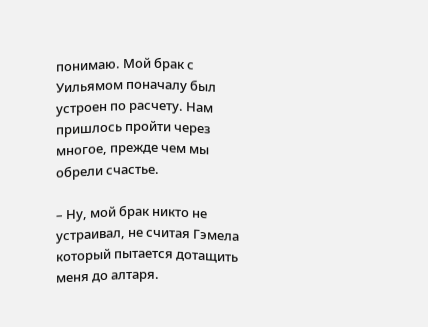понимаю. Мой брак с Уильямом поначалу был устроен по расчету. Нам пришлось пройти через многое, прежде чем мы обрели счастье.

– Ну, мой брак никто не устраивал, не считая Гэмела который пытается дотащить меня до алтаря.